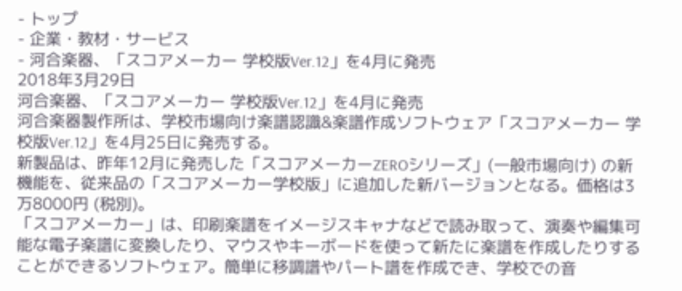- トップ
- 企業・教材・サービス
- 河合楽器、「スコアメーカー 学校版Ver.12」を4月に発売
2018年3月29日
河合楽器、「スコアメーカー 学校版Ver.12」を4月に発売
河合楽器製作所は、学校市場向け楽譜認識&楽譜作成ソフトウェア「スコアメーカー 学校版Ver.12」を4月25日に発売する。
新製品は、昨年12月に発売した「スコアメーカーZEROシリーズ」(一般市場向け) の新機能を、従来品の「スコアメーカー学校版」に追加した新バージョンとなる。価格は3万8000円 (税別)。
「スコアメーカー」は、印刷楽譜をイメージスキャナなどで読み取って、演奏や編集可能な電子楽譜に変換したり、マウスやキーボードを使って新たに楽譜を作成したりすることができるソフトウェア。簡単に移調譜やパート譜を作成でき、学校での音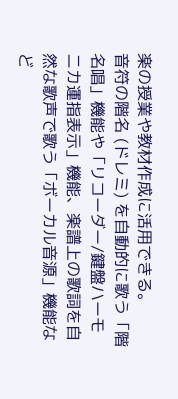楽の授業や教材作成に活用できる。
音符の階名 (ドレミ) を自動的に歌う「階名唱」機能や「リコーダー/鍵盤ハーモニカ運指表示」機能、楽譜上の歌詞を自然な歌声で歌う「ボーカル音源」機能など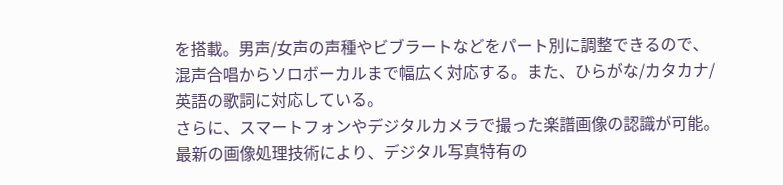を搭載。男声/女声の声種やビブラートなどをパート別に調整できるので、混声合唱からソロボーカルまで幅広く対応する。また、ひらがな/カタカナ/英語の歌詞に対応している。
さらに、スマートフォンやデジタルカメラで撮った楽譜画像の認識が可能。最新の画像処理技術により、デジタル写真特有の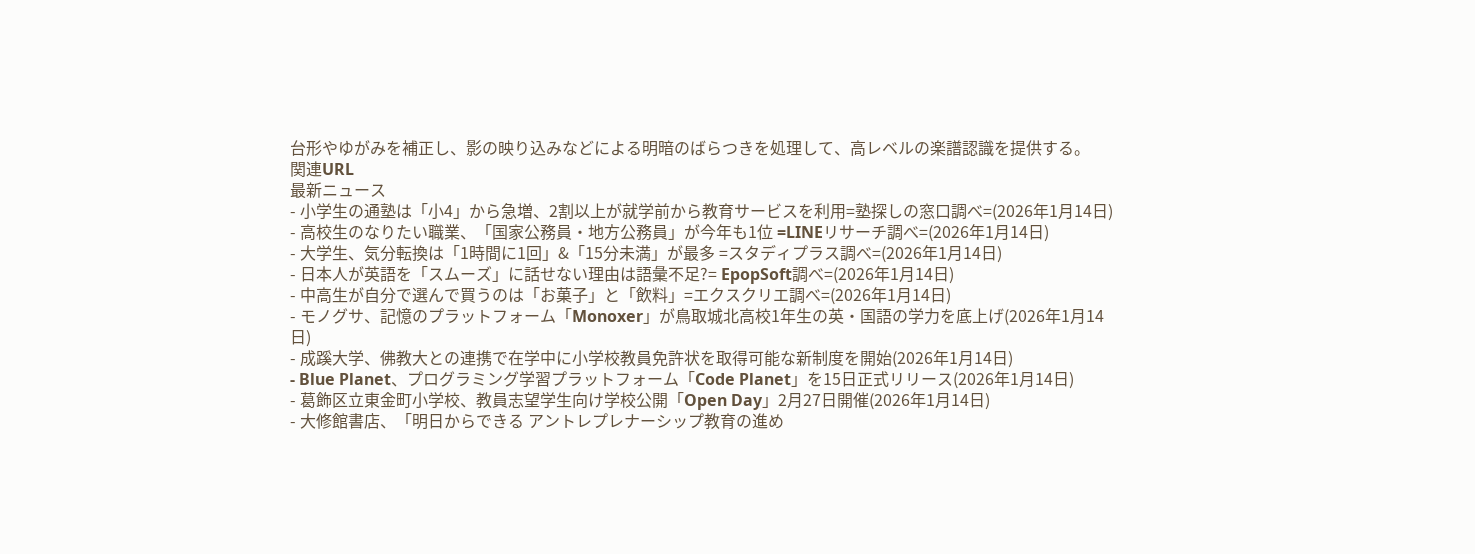台形やゆがみを補正し、影の映り込みなどによる明暗のばらつきを処理して、高レベルの楽譜認識を提供する。
関連URL
最新ニュース
- 小学生の通塾は「小4」から急増、2割以上が就学前から教育サービスを利用=塾探しの窓口調べ=(2026年1月14日)
- 高校生のなりたい職業、「国家公務員・地方公務員」が今年も1位 =LINEリサーチ調べ=(2026年1月14日)
- 大学生、気分転換は「1時間に1回」&「15分未満」が最多 =スタディプラス調べ=(2026年1月14日)
- 日本人が英語を「スムーズ」に話せない理由は語彙不足?= EpopSoft調べ=(2026年1月14日)
- 中高生が自分で選んで買うのは「お菓子」と「飲料」=エクスクリエ調べ=(2026年1月14日)
- モノグサ、記憶のプラットフォーム「Monoxer」が鳥取城北高校1年生の英・国語の学力を底上げ(2026年1月14日)
- 成蹊大学、佛教大との連携で在学中に小学校教員免許状を取得可能な新制度を開始(2026年1月14日)
- Blue Planet、プログラミング学習プラットフォーム「Code Planet」を15日正式リリース(2026年1月14日)
- 葛飾区立東金町小学校、教員志望学生向け学校公開「Open Day」2月27日開催(2026年1月14日)
- 大修館書店、「明日からできる アントレプレナーシップ教育の進め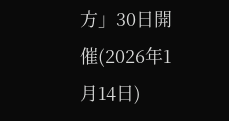方」30日開催(2026年1月14日)